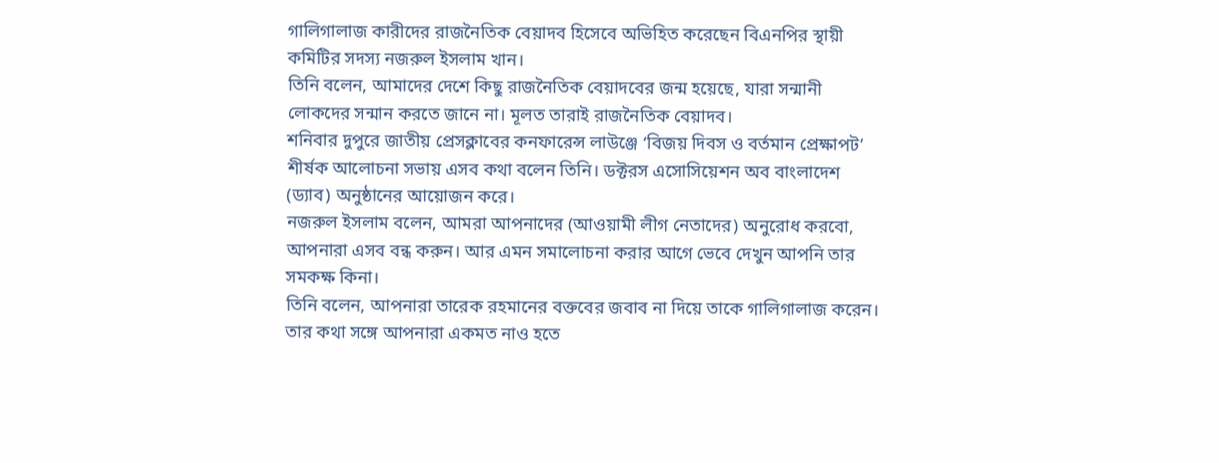গালিগালাজ কারীদের রাজনৈতিক বেয়াদব হিসেবে অভিহিত করেছেন বিএনপির স্থায়ী কমিটির সদস্য নজরুল ইসলাম খান।
তিনি বলেন, আমাদের দেশে কিছু রাজনৈতিক বেয়াদবের জন্ম হয়েছে, যারা সন্মানী লোকদের সন্মান করতে জানে না। মূলত তারাই রাজনৈতিক বেয়াদব।
শনিবার দুপুরে জাতীয় প্রেসক্লাবের কনফারেন্স লাউঞ্জে ‘বিজয় দিবস ও বর্তমান প্রেক্ষাপট’ শীর্ষক আলোচনা সভায় এসব কথা বলেন তিনি। ডক্টরস এসোসিয়েশন অব বাংলাদেশ (ড্যাব) অনুষ্ঠানের আয়োজন করে।
নজরুল ইসলাম বলেন, আমরা আপনাদের (আওয়ামী লীগ নেতাদের) অনুরোধ করবো, আপনারা এসব বন্ধ করুন। আর এমন সমালোচনা করার আগে ভেবে দেখুন আপনি তার সমকক্ষ কিনা।
তিনি বলেন, আপনারা তারেক রহমানের বক্তবের জবাব না দিয়ে তাকে গালিগালাজ করেন। তার কথা সঙ্গে আপনারা একমত নাও হতে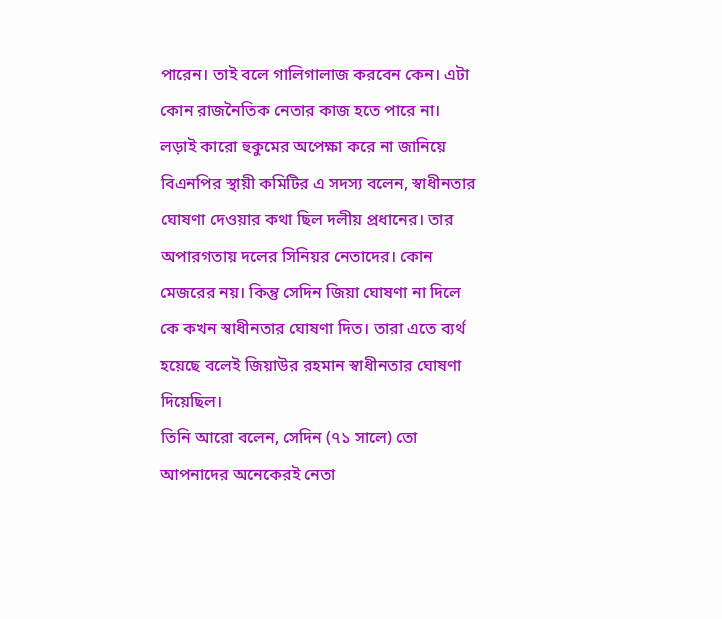পারেন। তাই বলে গালিগালাজ করবেন কেন। এটা কোন রাজনৈতিক নেতার কাজ হতে পারে না।
লড়াই কারো হুকুমের অপেক্ষা করে না জানিয়ে বিএনপির স্থায়ী কমিটির এ সদস্য বলেন, স্বাধীনতার ঘোষণা দেওয়ার কথা ছিল দলীয় প্রধানের। তার অপারগতায় দলের সিনিয়র নেতাদের। কোন মেজরের নয়। কিন্তু সেদিন জিয়া ঘোষণা না দিলে কে কখন স্বাধীনতার ঘোষণা দিত। তারা এতে ব্যর্থ হয়েছে বলেই জিয়াউর রহমান স্বাধীনতার ঘোষণা দিয়েছিল।
তিনি আরো বলেন, সেদিন (৭১ সালে) তো আপনাদের অনেকেরই নেতা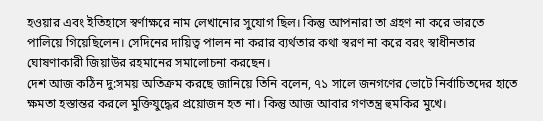হওয়ার এবং ইতিহাসে স্বর্ণাক্ষরে নাম লেখানোর সুযোগ ছিল। কিন্তু আপনারা তা গ্রহণ না করে ভারতে পালিয়ে গিয়েছিলেন। সেদিনের দায়িত্ব পালন না করার ব্যর্থতার কথা স্বরণ না করে বরং স্বাধীনতার ঘোষণাকারী জিয়াউর রহমানের সমালোচনা করছেন।
দেশ আজ কঠিন দু:সময় অতিক্রম করছে জানিয়ে তিনি বলেন, ৭১ সালে জনগণের ভোটে নির্বাচিতদের হাতে ক্ষমতা হস্তান্তর করলে মুক্তিযুদ্ধের প্রয়োজন হত না। কিন্তু আজ আবার গণতন্ত্র হুমকির মুখে।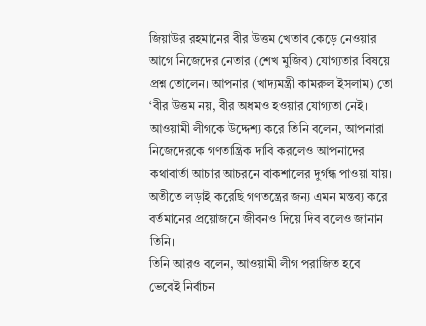জিয়াউর রহমানের বীর উত্তম খেতাব কেড়ে নেওয়ার আগে নিজেদের নেতার (শেখ মুজিব) যোগ্যতার বিষয়ে প্রশ্ন তোলেন। আপনার (খাদ্যমন্ত্রী কামরুল ইসলাম) তো ‘বীর উত্তম নয়, বীর অধমও হওয়ার যোগ্যতা নেই।
আওয়ামী লীগকে উদ্দেশ্য করে তিনি বলেন, আপনারা নিজেদেরকে গণতান্ত্রিক দাবি করলেও আপনাদের কথাবার্তা আচার আচরনে বাকশালের দুর্গন্ধ পাওয়া যায়।
অতীতে লড়াই করেছি গণতন্ত্রের জন্য এমন মন্তব্য করে বর্তমানের প্রয়োজনে জীবনও দিয়ে দিব বলেও জানান তিনি।
তিনি আরও বলেন, আওয়ামী লীগ পরাজিত হবে ভেবেই নির্বাচন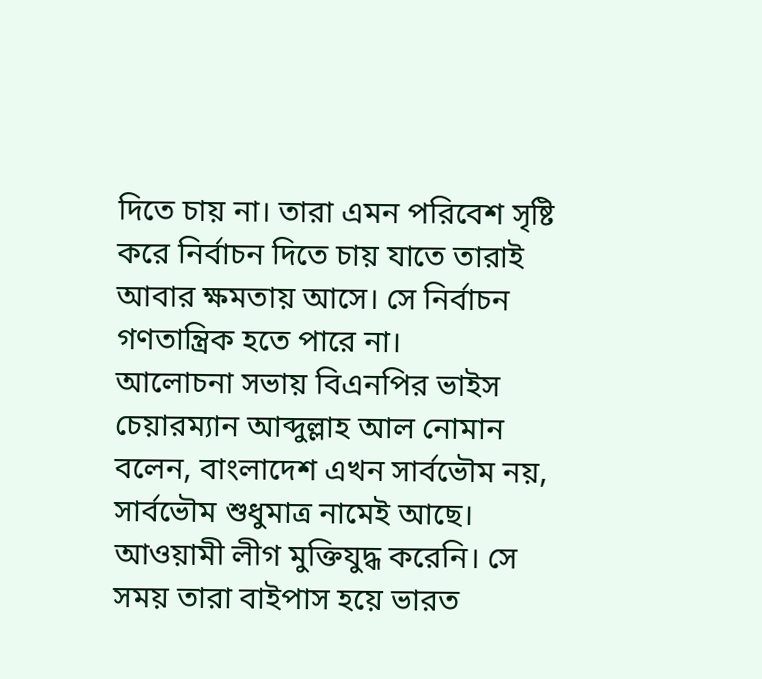দিতে চায় না। তারা এমন পরিবেশ সৃষ্টি করে নির্বাচন দিতে চায় যাতে তারাই আবার ক্ষমতায় আসে। সে নির্বাচন গণতান্ত্রিক হতে পারে না।
আলোচনা সভায় বিএনপির ভাইস চেয়ারম্যান আব্দুল্লাহ আল নোমান বলেন, বাংলাদেশ এখন সার্বভৌম নয়, সার্বভৌম শুধুমাত্র নামেই আছে। আওয়ামী লীগ মুক্তিযুদ্ধ করেনি। সে সময় তারা বাইপাস হয়ে ভারত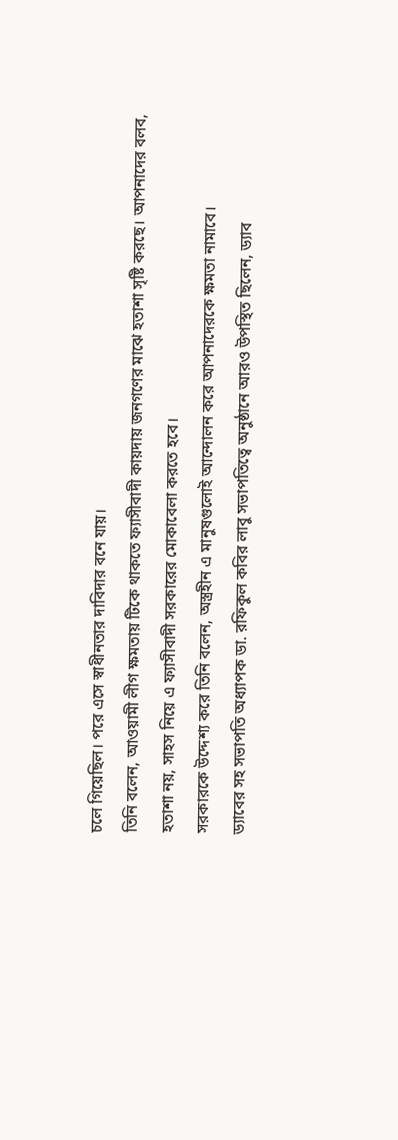চলে গিয়েছিল। পরে এসে স্বাধীনতার দাবিদার বনে যায়।
তিনি বলেন, আওয়ামী লীগ ক্ষমতায় টিকে থাকতে ফ্যাসীবাদী কায়দায় জনগণের মাঝে হতাশা সৃষ্টি করছে। আপনাদের বলব, হতাশা নয়, সাহস নিয়ে এ ফ্যাসীবাদী সরকারের মোকাবেলা করতে হবে।
সরকারকে উদ্দেশ্য করে তিনি বলেন, অস্ত্রহীন এ মানুষগুলোই আন্দোলন করে আপনাদেরকে ক্ষমতা নামাবে।
ড্যাবের সহ সভাপতি অধ্যাপক ডা. রফিকুল কবির লাবু সভাপতিত্বে অনুষ্ঠানে আরও উপস্থিত ছিলেন, ড্যাব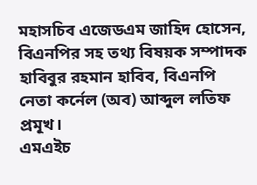মহাসচিব এজেডএম জাহিদ হোসেন, বিএনপির সহ তথ্য বিষয়ক সম্পাদক হাবিবুর রহমান হাবিব, বিএনপি নেতা কর্নেল (অব) আব্দুল লতিফ প্রমূখ।
এমএইচ